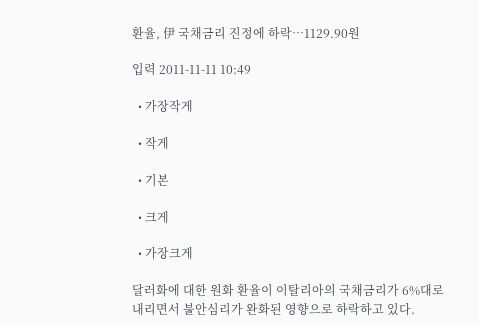환율, 伊 국채금리 진정에 하락…1129.90원

입력 2011-11-11 10:49

  • 가장작게

  • 작게

  • 기본

  • 크게

  • 가장크게

달러화에 대한 원화 환율이 이탈리아의 국채금리가 6%대로 내리면서 불안심리가 완화된 영향으로 하락하고 있다.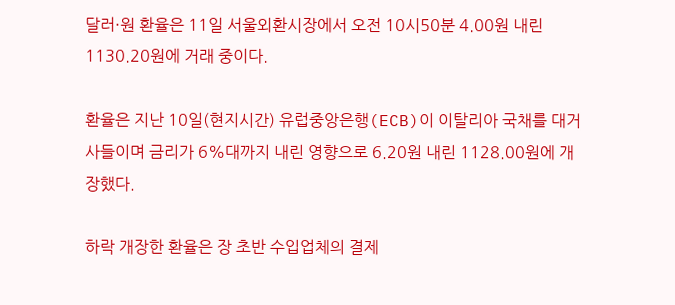달러·원 환율은 11일 서울외환시장에서 오전 10시50분 4.00원 내린 1130.20원에 거래 중이다.

환율은 지난 10일(현지시간) 유럽중앙은행(ECB)이 이탈리아 국채를 대거 사들이며 금리가 6%대까지 내린 영향으로 6.20원 내린 1128.00원에 개장했다.

하락 개장한 환율은 장 초반 수입업체의 결제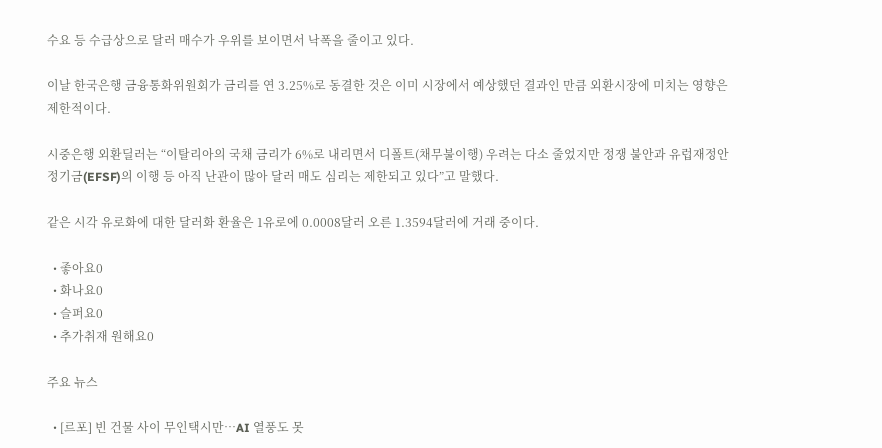수요 등 수급상으로 달러 매수가 우위를 보이면서 낙폭을 줄이고 있다.

이날 한국은행 금융통화위원회가 금리를 연 3.25%로 동결한 것은 이미 시장에서 예상했던 결과인 만큼 외환시장에 미치는 영향은 제한적이다.

시중은행 외환딜러는 “이탈리아의 국채 금리가 6%로 내리면서 디폴트(채무불이행) 우려는 다소 줄었지만 정쟁 불안과 유럽재정안정기금(EFSF)의 이행 등 아직 난관이 많아 달러 매도 심리는 제한되고 있다”고 말했다.

같은 시각 유로화에 대한 달러화 환율은 1유로에 0.0008달러 오른 1.3594달러에 거래 중이다.

  • 좋아요0
  • 화나요0
  • 슬퍼요0
  • 추가취재 원해요0

주요 뉴스

  • [르포] 빈 건물 사이 무인택시만…AI 열풍도 못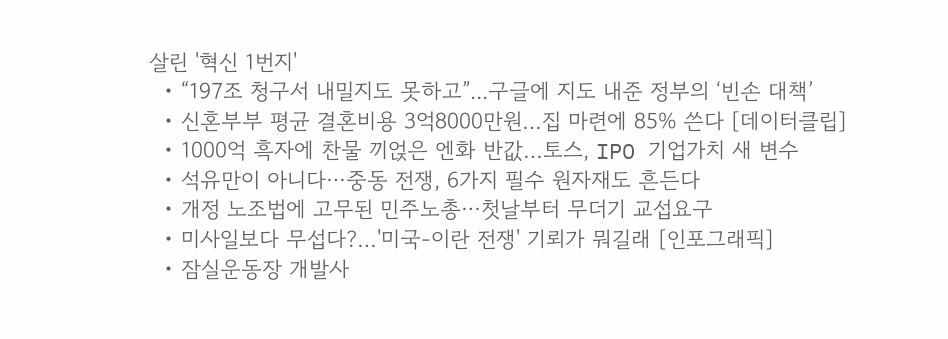살린 '혁신 1번지'
  • “197조 청구서 내밀지도 못하고”...구글에 지도 내준 정부의 ‘빈손 대책’
  • 신혼부부 평균 결혼비용 3억8000만원…집 마련에 85% 쓴다 [데이터클립]
  • 1000억 흑자에 찬물 끼얹은 엔화 반값…토스, IPO 기업가치 새 변수
  • 석유만이 아니다⋯중동 전쟁, 6가지 필수 원자재도 흔든다
  • 개정 노조법에 고무된 민주노총⋯첫날부터 무더기 교섭요구
  • 미사일보다 무섭다?…'미국-이란 전쟁' 기뢰가 뭐길래 [인포그래픽]
  • 잠실운동장 개발사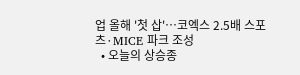업 올해 '첫 삽'…코엑스 2.5배 스포츠·MICE 파크 조성
  • 오늘의 상승종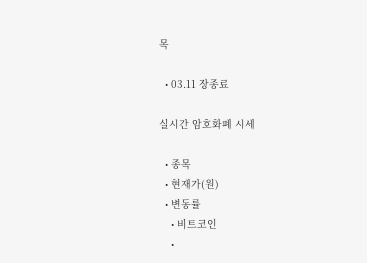목

  • 03.11 장종료

실시간 암호화폐 시세

  • 종목
  • 현재가(원)
  • 변동률
    • 비트코인
    •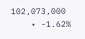102,073,000
    • -1.62%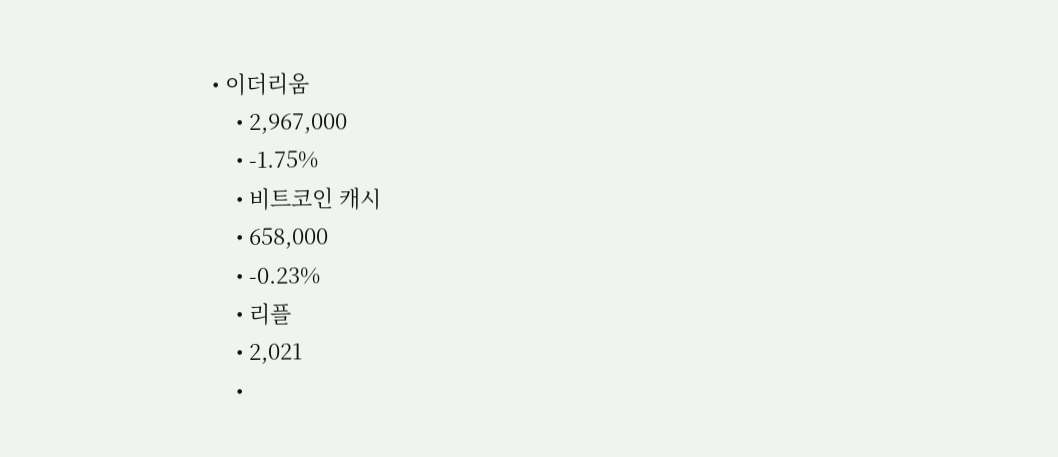• 이더리움
    • 2,967,000
    • -1.75%
    • 비트코인 캐시
    • 658,000
    • -0.23%
    • 리플
    • 2,021
    •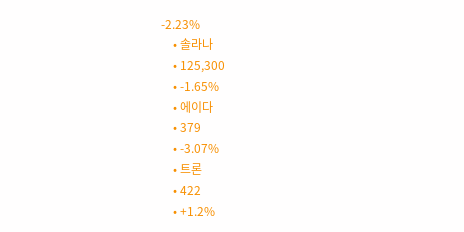-2.23%
    • 솔라나
    • 125,300
    • -1.65%
    • 에이다
    • 379
    • -3.07%
    • 트론
    • 422
    • +1.2%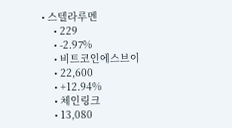• 스텔라루멘
    • 229
    • -2.97%
    • 비트코인에스브이
    • 22,600
    • +12.94%
    • 체인링크
    • 13,080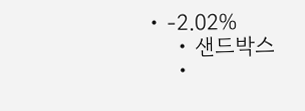• -2.02%
    • 샌드박스
    •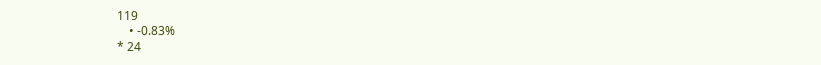119
    • -0.83%
* 24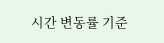시간 변동률 기준